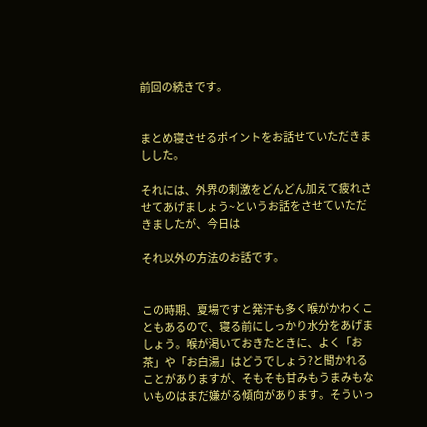前回の続きです。


まとめ寝させるポイントをお話せていただきましした。

それには、外界の刺激をどんどん加えて疲れさせてあげましょう~というお話をさせていただきましたが、今日は

それ以外の方法のお話です。


この時期、夏場ですと発汗も多く喉がかわくこともあるので、寝る前にしっかり水分をあげましょう。喉が渇いておきたときに、よく「お茶」や「お白湯」はどうでしょう?と聞かれることがありますが、そもそも甘みもうまみもないものはまだ嫌がる傾向があります。そういっ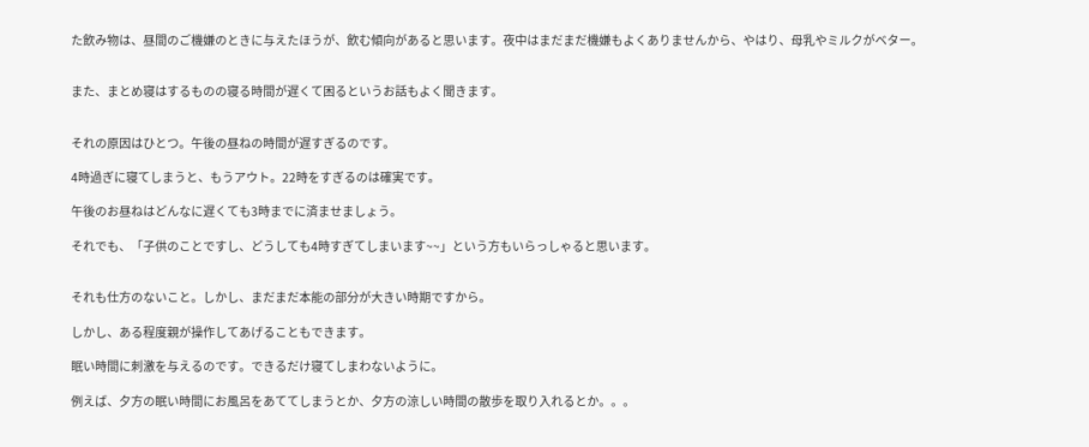た飲み物は、昼間のご機嫌のときに与えたほうが、飲む傾向があると思います。夜中はまだまだ機嫌もよくありませんから、やはり、母乳やミルクがベター。


また、まとめ寝はするものの寝る時間が遅くて困るというお話もよく聞きます。


それの原因はひとつ。午後の昼ねの時間が遅すぎるのです。

4時過ぎに寝てしまうと、もうアウト。22時をすぎるのは確実です。

午後のお昼ねはどんなに遅くても3時までに済ませましょう。

それでも、「子供のことですし、どうしても4時すぎてしまいます~~」という方もいらっしゃると思います。


それも仕方のないこと。しかし、まだまだ本能の部分が大きい時期ですから。

しかし、ある程度親が操作してあげることもできます。

眠い時間に刺激を与えるのです。できるだけ寝てしまわないように。

例えば、夕方の眠い時間にお風呂をあててしまうとか、夕方の涼しい時間の散歩を取り入れるとか。。。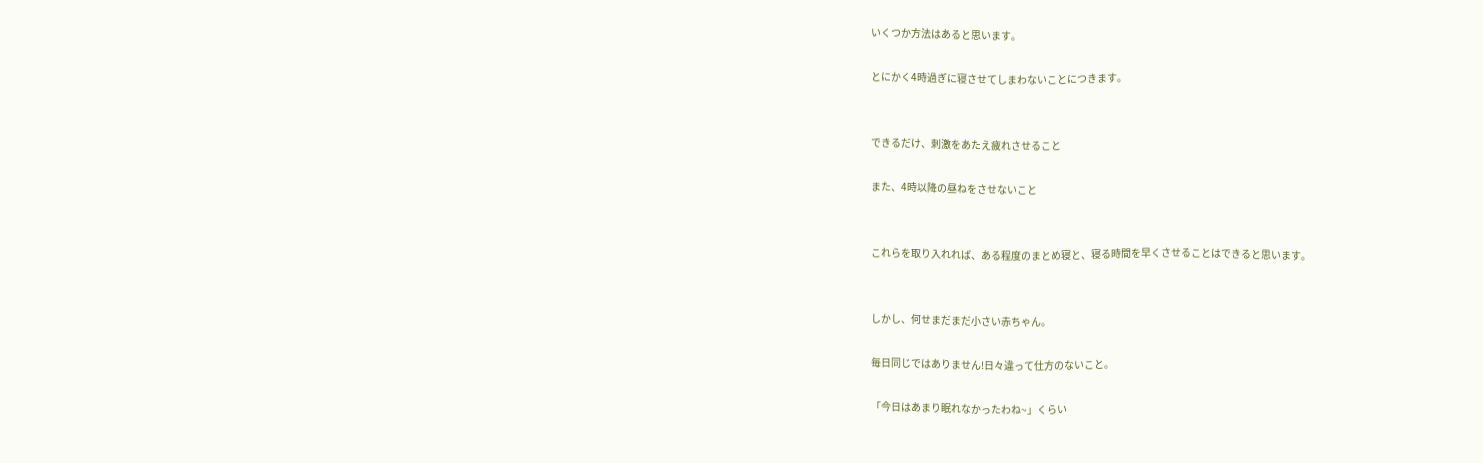いくつか方法はあると思います。

とにかく4時過ぎに寝させてしまわないことにつきます。


できるだけ、刺激をあたえ疲れさせること

また、4時以降の昼ねをさせないこと


これらを取り入れれば、ある程度のまとめ寝と、寝る時間を早くさせることはできると思います。


しかし、何せまだまだ小さい赤ちゃん。

毎日同じではありません!日々違って仕方のないこと。

「今日はあまり眠れなかったわね~」くらい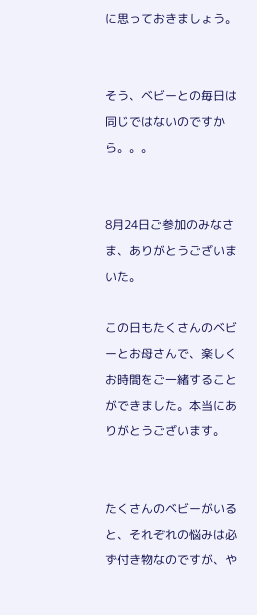に思っておきましょう。


そう、ベビーとの毎日は同じではないのですから。。。


8月24日ご参加のみなさま、ありがとうございまいた。

この日もたくさんのベビーとお母さんで、楽しくお時間をご一緒することができました。本当にありがとうございます。


たくさんのベビーがいると、それぞれの悩みは必ず付き物なのですが、や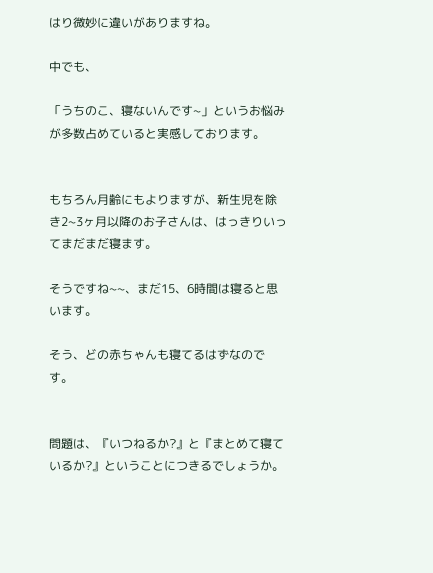はり微妙に違いがありますね。

中でも、

「うちのこ、寝ないんです~」というお悩みが多数占めていると実感しております。


もちろん月齢にもよりますが、新生児を除き2~3ヶ月以降のお子さんは、はっきりいってまだまだ寝ます。

そうですね~~、まだ15、6時間は寝ると思います。

そう、どの赤ちゃんも寝てるはずなのです。


問題は、『いつねるか?』と『まとめて寝ているか?』ということにつきるでしょうか。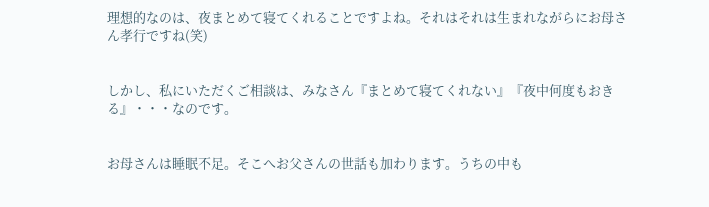理想的なのは、夜まとめて寝てくれることですよね。それはそれは生まれながらにお母さん孝行ですね(笑)


しかし、私にいただくご相談は、みなさん『まとめて寝てくれない』『夜中何度もおきる』・・・なのです。


お母さんは睡眠不足。そこへお父さんの世話も加わります。うちの中も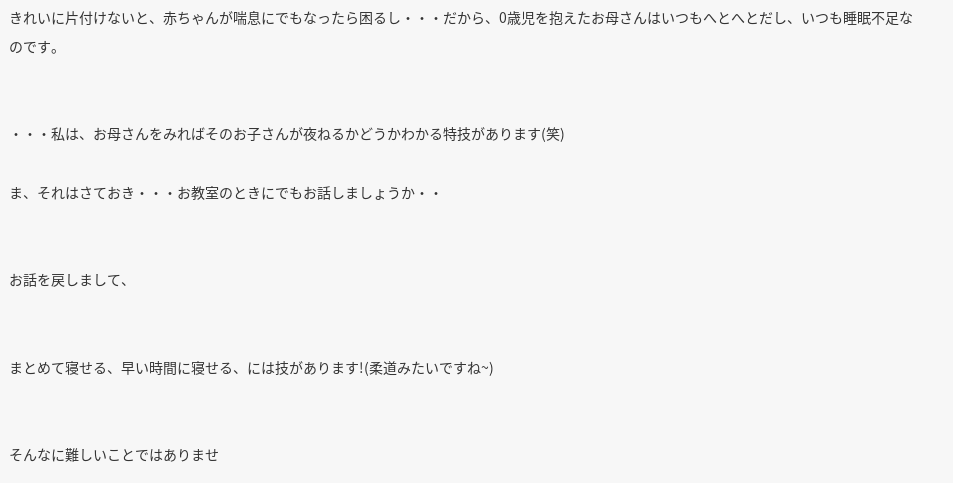きれいに片付けないと、赤ちゃんが喘息にでもなったら困るし・・・だから、0歳児を抱えたお母さんはいつもへとへとだし、いつも睡眠不足なのです。


・・・私は、お母さんをみればそのお子さんが夜ねるかどうかわかる特技があります(笑)

ま、それはさておき・・・お教室のときにでもお話しましょうか・・


お話を戻しまして、


まとめて寝せる、早い時間に寝せる、には技があります!(柔道みたいですね~)


そんなに難しいことではありませ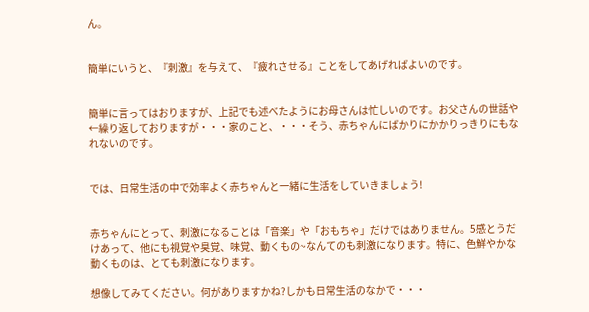ん。


簡単にいうと、『刺激』を与えて、『疲れさせる』ことをしてあげればよいのです。


簡単に言ってはおりますが、上記でも述べたようにお母さんは忙しいのです。お父さんの世話や←繰り返しておりますが・・・家のこと、・・・そう、赤ちゃんにばかりにかかりっきりにもなれないのです。


では、日常生活の中で効率よく赤ちゃんと一緒に生活をしていきましょう!


赤ちゃんにとって、刺激になることは「音楽」や「おもちゃ」だけではありません。5感とうだけあって、他にも視覚や臭覚、味覚、動くもの~なんてのも刺激になります。特に、色鮮やかな動くものは、とても刺激になります。

想像してみてください。何がありますかね?しかも日常生活のなかで・・・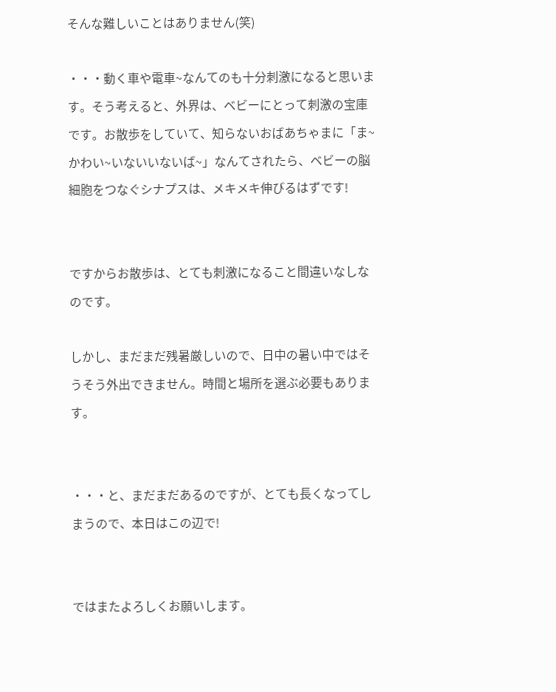そんな難しいことはありません(笑)

・・・動く車や電車~なんてのも十分刺激になると思います。そう考えると、外界は、ベビーにとって刺激の宝庫です。お散歩をしていて、知らないおばあちゃまに「ま~かわい~いないいないば~」なんてされたら、ベビーの脳細胞をつなぐシナプスは、メキメキ伸びるはずです!


ですからお散歩は、とても刺激になること間違いなしなのです。

しかし、まだまだ残暑厳しいので、日中の暑い中ではそうそう外出できません。時間と場所を選ぶ必要もあります。


・・・と、まだまだあるのですが、とても長くなってしまうので、本日はこの辺で!


ではまたよろしくお願いします。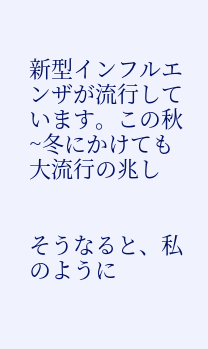新型インフルエンザが流行しています。この秋~冬にかけても大流行の兆し


そうなると、私のように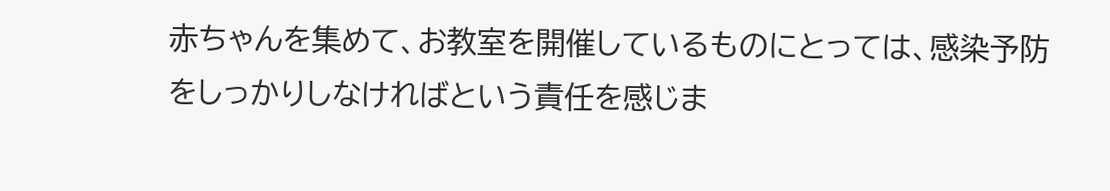赤ちゃんを集めて、お教室を開催しているものにとっては、感染予防をしっかりしなければという責任を感じま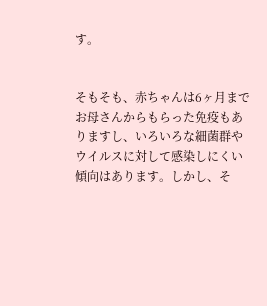す。


そもそも、赤ちゃんは6ヶ月までお母さんからもらった免疫もありますし、いろいろな細菌群やウイルスに対して感染しにくい傾向はあります。しかし、そ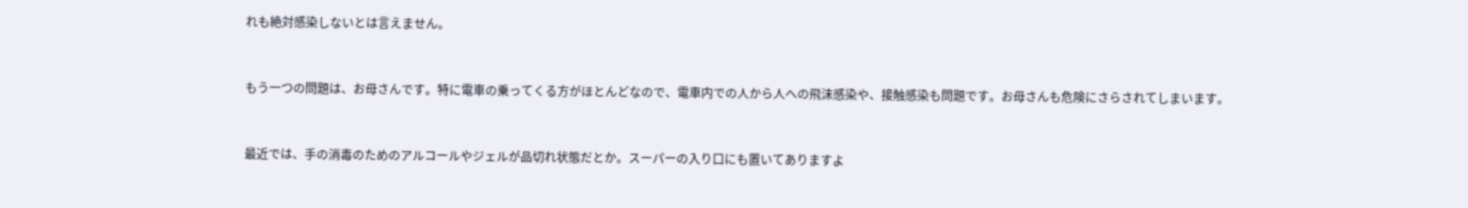れも絶対感染しないとは言えません。


もう一つの問題は、お母さんです。特に電車の乗ってくる方がほとんどなので、電車内での人から人への飛沫感染や、接触感染も問題です。お母さんも危険にさらされてしまいます。


最近では、手の消毒のためのアルコールやジェルが品切れ状態だとか。スーパーの入り口にも置いてありますよ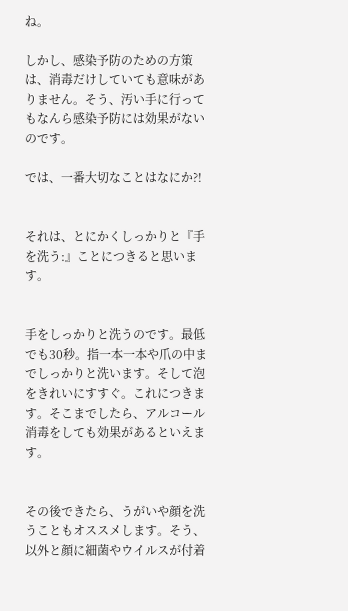ね。

しかし、感染予防のための方策は、消毒だけしていても意味がありません。そう、汚い手に行ってもなんら感染予防には効果がないのです。

では、一番大切なことはなにか?!


それは、とにかくしっかりと『手を洗う:』ことにつきると思います。


手をしっかりと洗うのです。最低でも30秒。指一本一本や爪の中までしっかりと洗います。そして泡をきれいにすすぐ。これにつきます。そこまでしたら、アルコール消毒をしても効果があるといえます。


その後できたら、うがいや顔を洗うこともオススメします。そう、以外と顔に細菌やウイルスが付着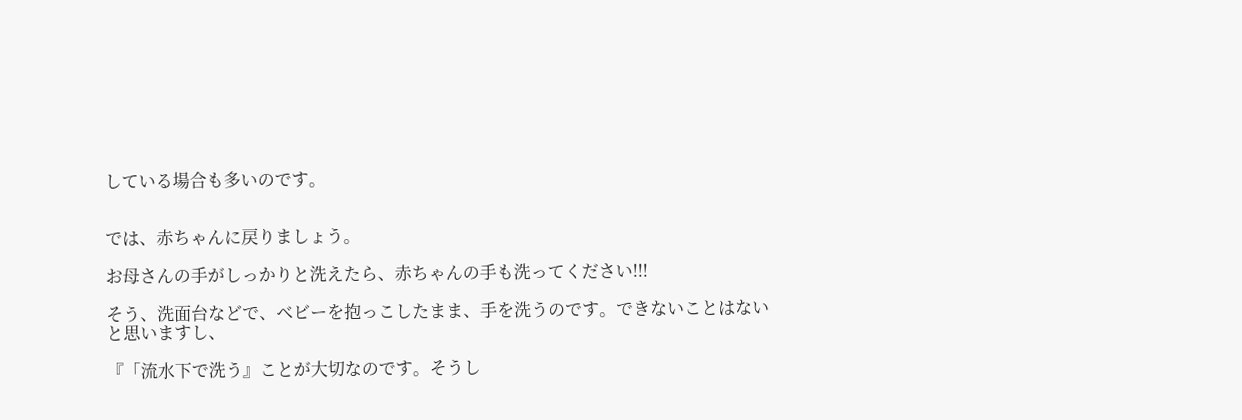している場合も多いのです。


では、赤ちゃんに戻りましょう。

お母さんの手がしっかりと洗えたら、赤ちゃんの手も洗ってください!!!

そう、洗面台などで、ベビーを抱っこしたまま、手を洗うのです。できないことはないと思いますし、

『「流水下で洗う』ことが大切なのです。そうし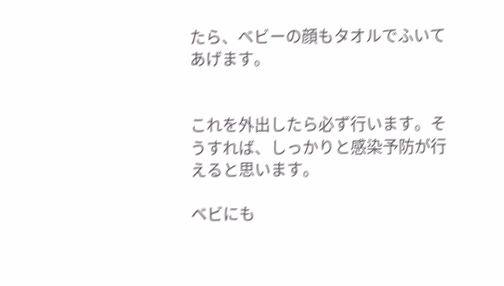たら、ベビーの顔もタオルでふいてあげます。


これを外出したら必ず行います。そうすれば、しっかりと感染予防が行えると思います。

ベビにも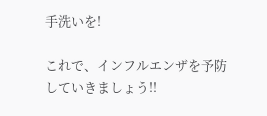手洗いを!

これで、インフルエンザを予防していきましょう!!